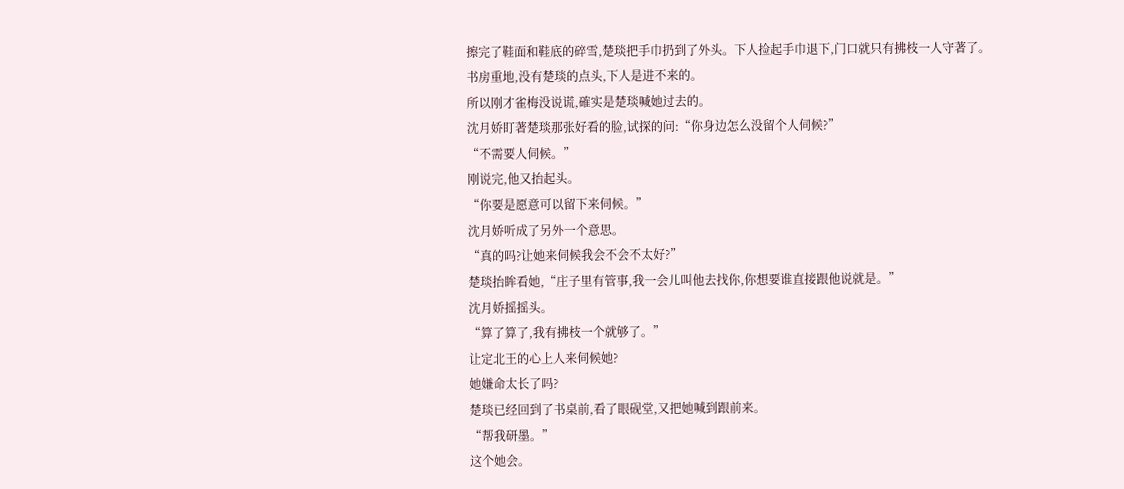擦完了鞋面和鞋底的碎雪,楚琰把手巾扔到了外头。下人捡起手巾退下,门口就只有拂枝一人守著了。
书房重地,没有楚琰的点头,下人是进不来的。
所以刚才雀梅没说谎,確实是楚琰喊她过去的。
沈月娇盯著楚琰那张好看的脸,试探的问:“你身边怎么没留个人伺候?”
“不需要人伺候。”
刚说完,他又抬起头。
“你要是愿意可以留下来伺候。”
沈月娇听成了另外一个意思。
“真的吗?让她来伺候我会不会不太好?”
楚琰抬眸看她,“庄子里有管事,我一会儿叫他去找你,你想要谁直接跟他说就是。”
沈月娇摇摇头。
“算了算了,我有拂枝一个就够了。”
让定北王的心上人来伺候她?
她嫌命太长了吗?
楚琰已经回到了书桌前,看了眼砚堂,又把她喊到跟前来。
“帮我研墨。”
这个她会。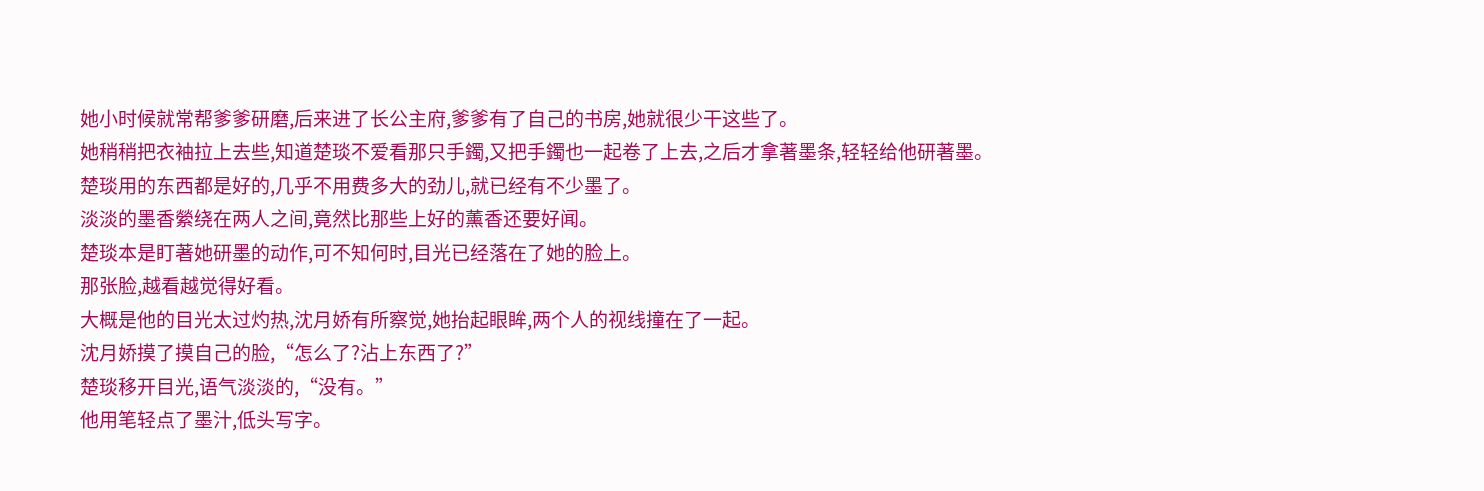她小时候就常帮爹爹研磨,后来进了长公主府,爹爹有了自己的书房,她就很少干这些了。
她稍稍把衣袖拉上去些,知道楚琰不爱看那只手鐲,又把手鐲也一起卷了上去,之后才拿著墨条,轻轻给他研著墨。
楚琰用的东西都是好的,几乎不用费多大的劲儿,就已经有不少墨了。
淡淡的墨香縈绕在两人之间,竟然比那些上好的薰香还要好闻。
楚琰本是盯著她研墨的动作,可不知何时,目光已经落在了她的脸上。
那张脸,越看越觉得好看。
大概是他的目光太过灼热,沈月娇有所察觉,她抬起眼眸,两个人的视线撞在了一起。
沈月娇摸了摸自己的脸,“怎么了?沾上东西了?”
楚琰移开目光,语气淡淡的,“没有。”
他用笔轻点了墨汁,低头写字。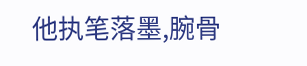他执笔落墨,腕骨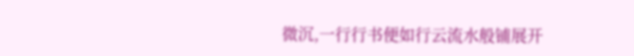微沉,一行行书便如行云流水般铺展开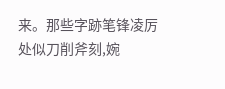来。那些字跡笔锋凌厉处似刀削斧刻,婉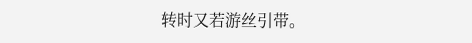转时又若游丝引带。